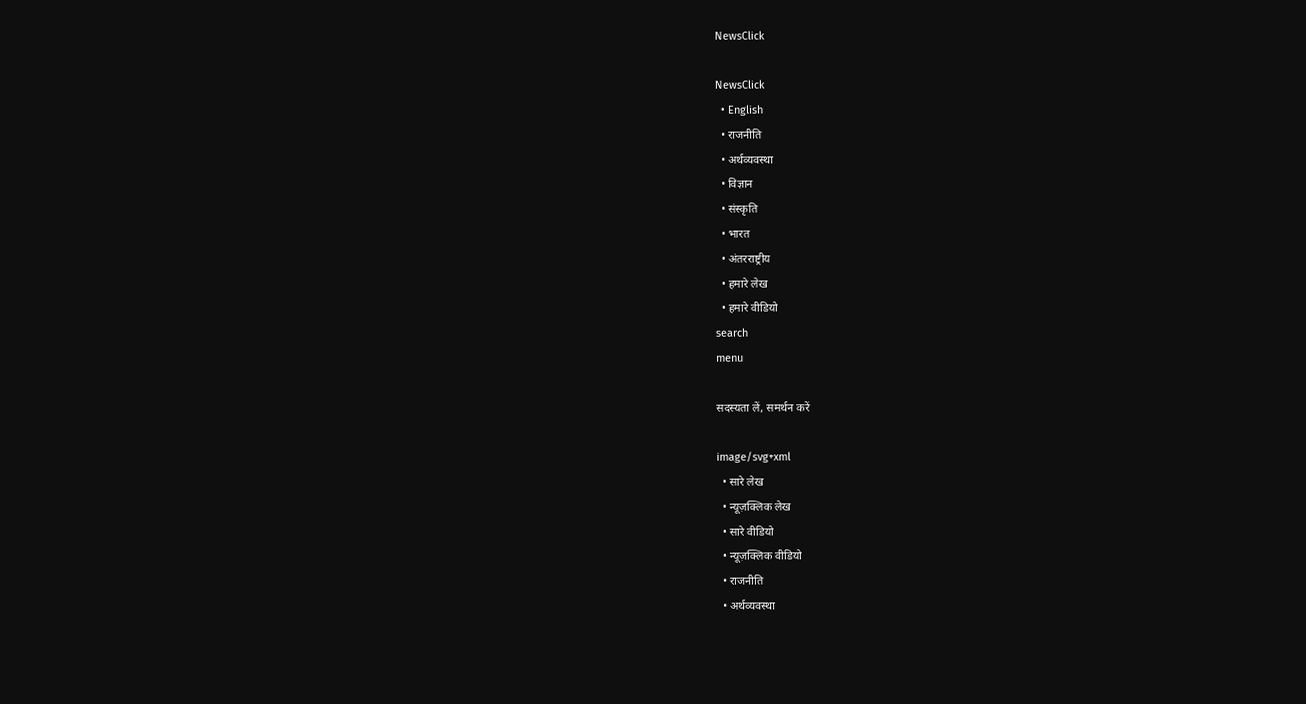NewsClick

NewsClick
  • English
  • राजनीति
  • अर्थव्यवस्था
  • विज्ञान
  • संस्कृति
  • भारत
  • अंतरराष्ट्रीय
  • हमारे लेख
  • हमारे वीडियो
search
menu

सदस्यता लें, समर्थन करें

image/svg+xml
  • सारे लेख
  • न्यूज़क्लिक लेख
  • सारे वीडियो
  • न्यूज़क्लिक वीडियो
  • राजनीति
  • अर्थव्यवस्था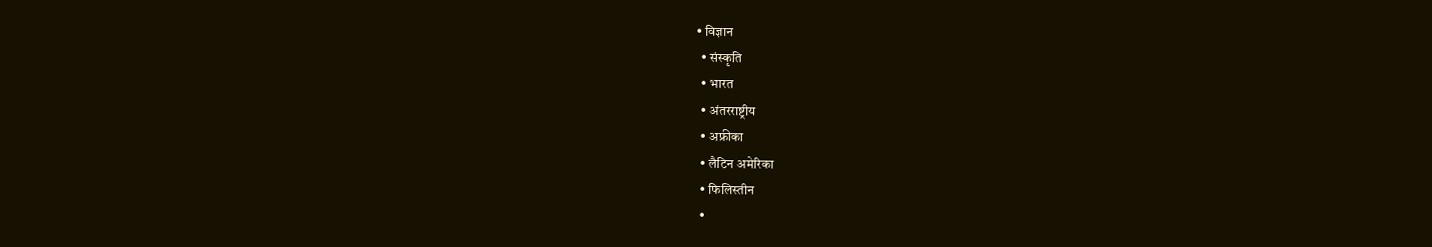• विज्ञान
  • संस्कृति
  • भारत
  • अंतरराष्ट्रीय
  • अफ्रीका
  • लैटिन अमेरिका
  • फिलिस्तीन
  •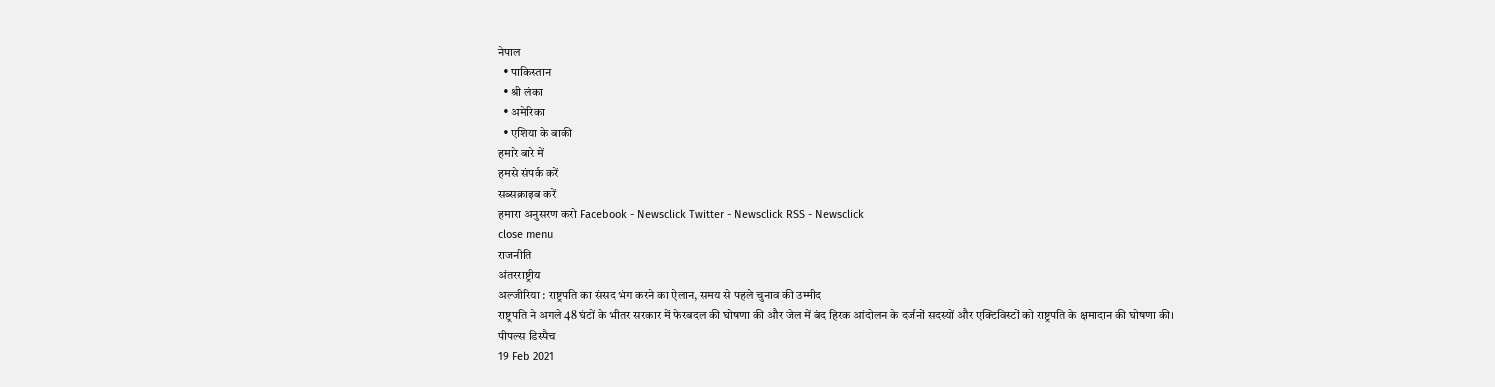नेपाल
  • पाकिस्तान
  • श्री लंका
  • अमेरिका
  • एशिया के बाकी
हमारे बारे में
हमसे संपर्क करें
सब्सक्राइब करें
हमारा अनुसरण करो Facebook - Newsclick Twitter - Newsclick RSS - Newsclick
close menu
राजनीति
अंतरराष्ट्रीय
अल्जीरिया : राष्ट्रपति का संसद भंग करने का ऐलान, समय से पहले चुनाव की उम्मीद
राष्ट्रपति ने अगले 48 घंटों के भीतर सरकार में फेरबदल की घोषणा की और जेल में बंद हिरक आंदोलन के दर्जनों सदस्यों और एक्टिविस्टों को राष्ट्रपति के क्षमादान की घोषणा की।
पीपल्स डिस्पैच
19 Feb 2021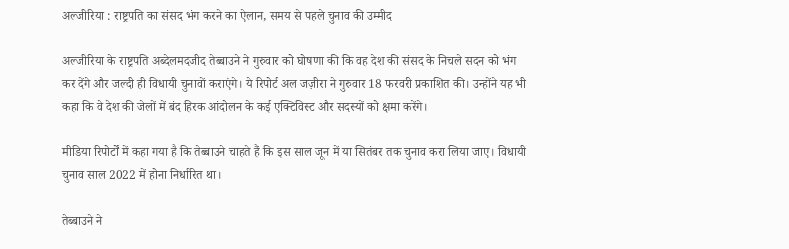अल्जीरिया : राष्ट्रपति का संसद भंग करने का ऐलान, समय से पहले चुनाव की उम्मीद

अल्जीरिया के राष्ट्रपति अब्देलमदजीद तेब्बाउने ने गुरुवार को घोषणा की कि वह देश की संसद के निचले सदन को भंग कर देंगे और जल्दी ही विधायी चुनावों कराएंगे। ये रिपोर्ट अल जज़ीरा ने गुरुवार 18 फरवरी प्रकाशित की। उन्होंने यह भी कहा कि वे देश की जेलों में बंद हिरक आंदोलन के कई एक्टिविस्ट और सदस्यों को क्षमा करेंगे।

मीडिया रिपोर्टों में कहा गया है कि तेब्बाउने चाहते हैं कि इस साल जून में या सितंबर तक चुनाव करा लिया जाए। विधायी चुनाव साल 2022 में होना निर्धारित था।

तेब्बाउने ने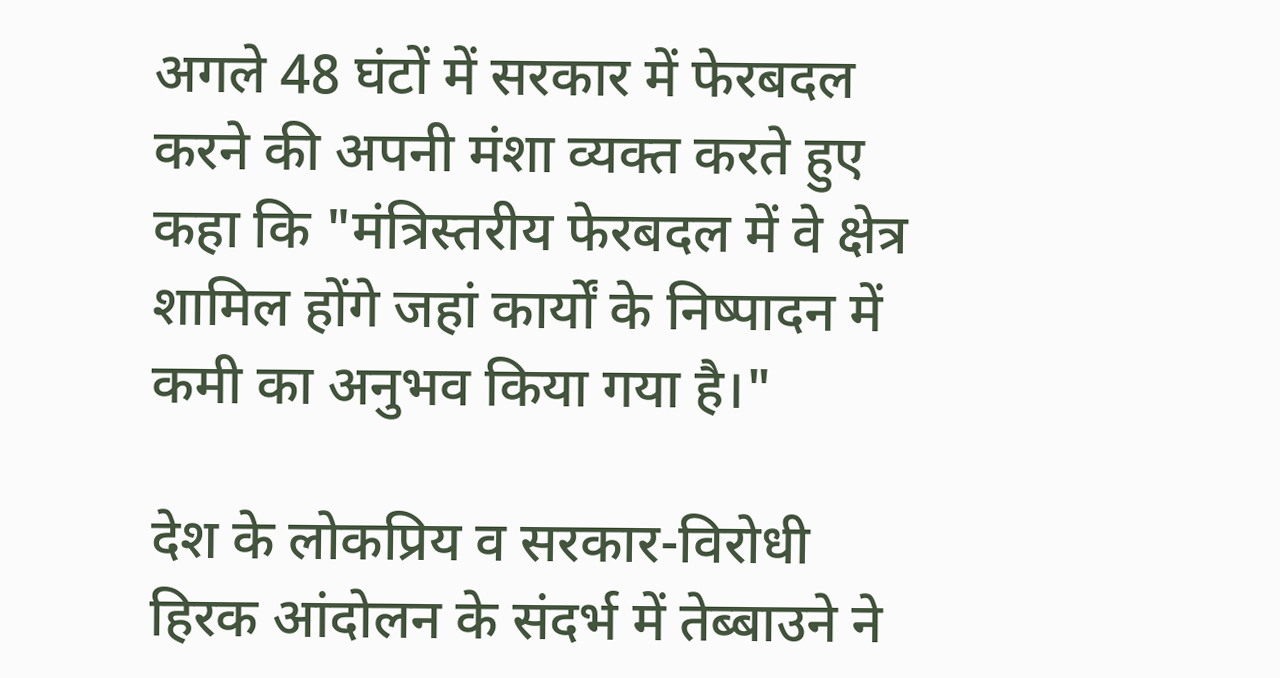अगले 48 घंटों में सरकार में फेरबदल करने की अपनी मंशा व्यक्त करते हुए कहा कि "मंत्रिस्तरीय फेरबदल में वे क्षेत्र शामिल होंगे जहां कार्यों के निष्पादन में कमी का अनुभव किया गया है।"

देश के लोकप्रिय व सरकार-विरोधी हिरक आंदोलन के संदर्भ में तेब्बाउने ने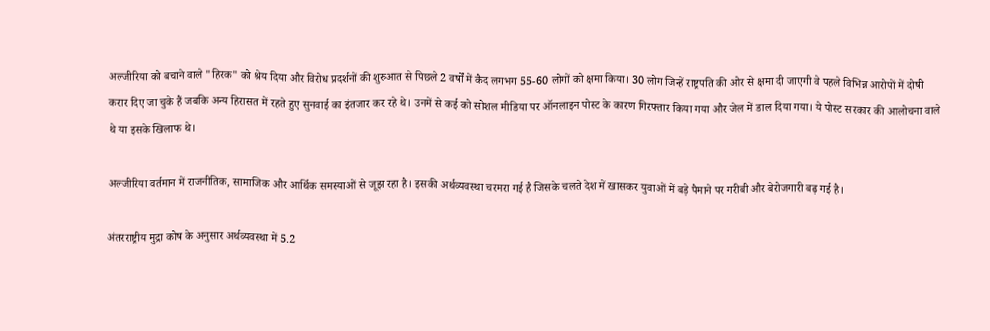अल्जीरिया को बचाने वाले "हिरक" को श्रेय दिया और विरोध प्रदर्शनों की शुरुआत से पिछले 2 वर्षों में कैद लगभग 55-60 लोगों को क्षमा किया। 30 लोग जिन्हें राष्ट्रपति की ओर से क्षमा दी जाएगी वे पहले विभिन्न आरोपों में दोषी करार दिए जा चुके हैं जबकि अन्य हिरासत में रहते हुए सुनवाई का इंतजार कर रहे थे। उनमें से कई को सोशल मीडिया पर ऑनलाइन पोस्ट के कारण गिरफ्तार किया गया और जेल में डाल दिया गया। ये पोस्ट सरकार की आलोचना वाले थे या इसके खिलाफ थे।

अल्जीरिया वर्तमान में राजनीतिक, सामाजिक और आर्थिक समस्याओं से जूझ रहा है। इसकी अर्थव्यवस्था चरमरा गई है जिसके चलते देश में खासकर युवाओं में बड़े पैमाने पर गरीबी और बेरोजगारी बढ़ गई है।

अंतरराष्ट्रीय मुद्रा कोष के अनुसार अर्थव्यवस्था में 5.2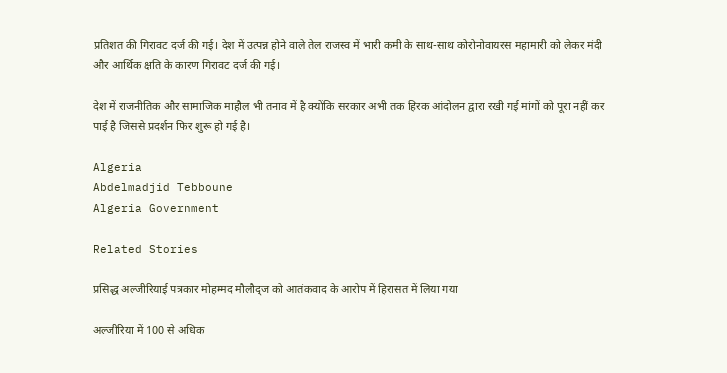प्रतिशत की गिरावट दर्ज की गई। देश में उत्पन्न होने वाले तेल राजस्व में भारी कमी के साथ-साथ कोरोनोवायरस महामारी को लेकर मंदी और आर्थिक क्षति के कारण गिरावट दर्ज की गई।

देश में राजनीतिक और सामाजिक माहौल भी तनाव में है क्योंकि सरकार अभी तक हिरक आंदोलन द्वारा रखी गई मांगों को पूरा नहीं कर पाई है जिससे प्रदर्शन फिर शुरू हो गई है।

Algeria
Abdelmadjid Tebboune
Algeria Government

Related Stories

प्रसिद्ध अल्जीरियाई पत्रकार मोहम्मद मौलौद्ज को आतंकवाद के आरोप में हिरासत में लिया गया

अल्जीरिया में 100 से अधिक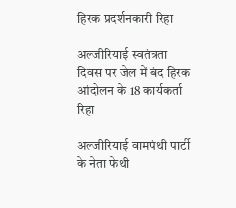हिरक प्रदर्शनकारी रिहा

अल्जीरियाई स्वतंत्रता दिवस पर जेल में बंद हिरक आंदोलन के 18 कार्यकर्ता रिहा

अल्जीरियाई वामपंथी पार्टी के नेता फेथी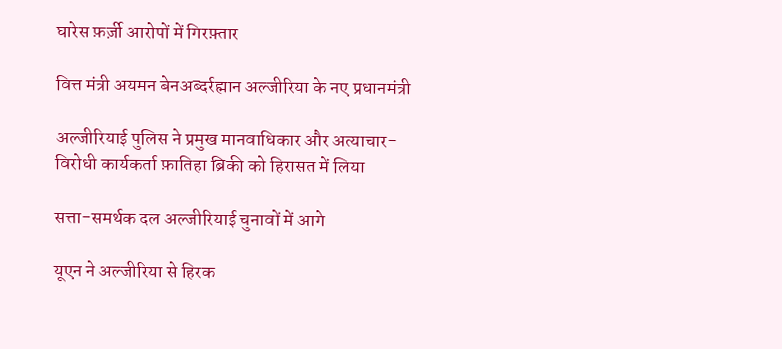घारेस फ़र्ज़ी आरोपों में गिरफ़्तार

वित्त मंत्री अयमन बेनअब्दर्रह्मान अल्जीरिया के नए प्रधानमंत्री

अल्जीरियाई पुलिस ने प्रमुख मानवाधिकार और अत्याचार-विरोधी कार्यकर्ता फ़ातिहा ब्रिकी को हिरासत में लिया

सत्ता-समर्थक दल अल्जीरियाई चुनावों में आगे

यूएन ने अल्जीरिया से हिरक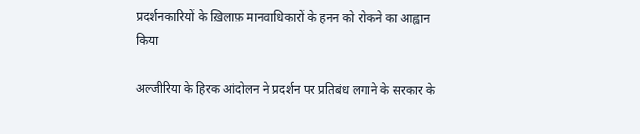प्रदर्शनकारियों के ख़िलाफ़ मानवाधिकारों के हनन को रोकने का आह्वान किया

अल्जीरिया के हिरक आंदोलन ने प्रदर्शन पर प्रतिबंध लगाने के सरकार के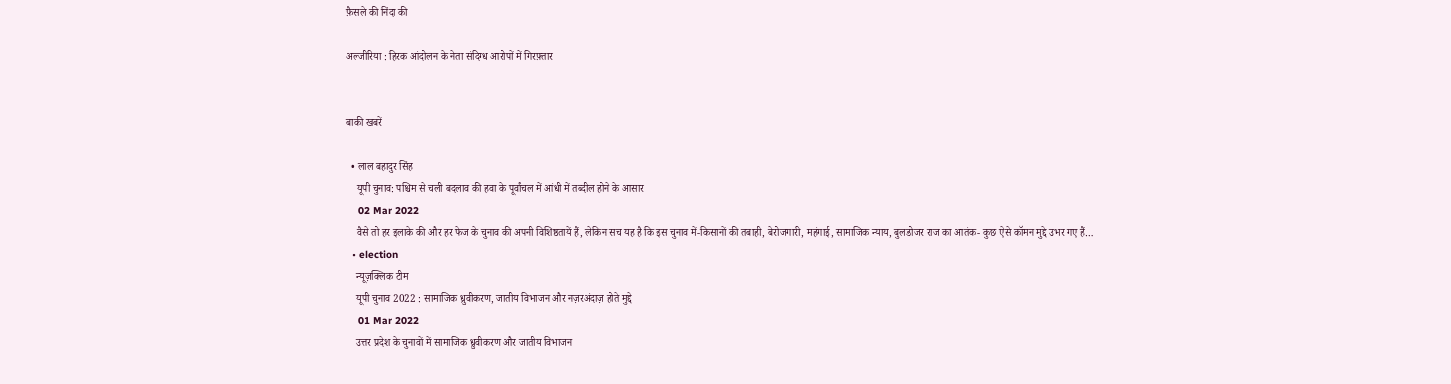फ़ैसले की निंदा की

अल्जीरिया : हिरक आंदोलन के नेता संदिग्ध आरोपों में गिरफ़्तार


बाकी खबरें

  • लाल बहादुर सिंह
    यूपी चुनाव: पश्चिम से चली बदलाव की हवा के पूर्वांचल में आंधी में तब्दील होने के आसार
    02 Mar 2022
    वैसे तो हर इलाके की और हर फेज के चुनाव की अपनी विशिष्ठतायें हैं, लेकिन सच यह है कि इस चुनाव में-किसानों की तबाही, बेरोजगारी, महंगाई, सामाजिक न्याय, बुलडोजर राज का आतंक- कुछ ऐसे कॉमन मुद्दे उभर गए हैं…
  • election
    न्यूज़क्लिक टीम
    यूपी चुनाव 2022 : सामाजिक ध्रुवीकरण, जातीय विभाजन और नज़रअंदाज़ होते मुद्दे
    01 Mar 2022
    उत्तर प्रदेश के चुनावों में सामाजिक ध्रुवीकरण और जातीय विभाजन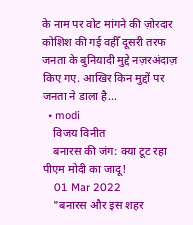के नाम पर वोट मांगने की ज़ोरदार कोशिश की गई वहीँ दूसरी तरफ जनता के बुनियादी मुद्दे नज़रअंदाज़ किए गए. आखिर किन मुद्दों पर जनता ने डाला है…
  • modi
    विजय विनीत
    बनारस की जंग: क्या टूट रहा पीएम मोदी का जादू!
    01 Mar 2022
    "बनारस और इस शहर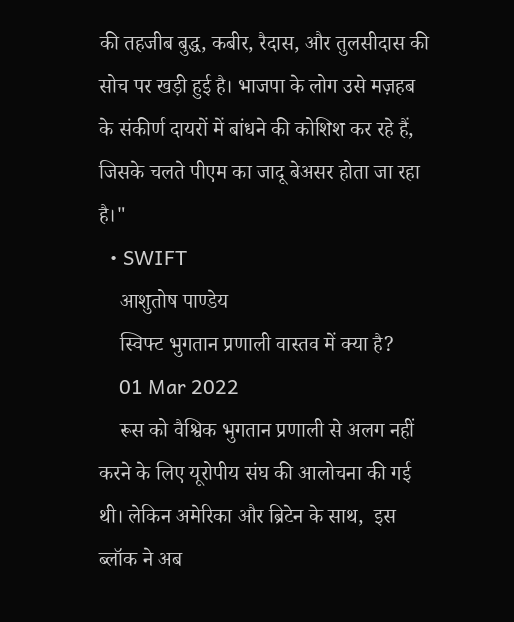की तहजीब बुद्ध, कबीर, रैदास, और तुलसीदास की सोच पर खड़ी हुई है। भाजपा के लोग उसे मज़हब के संकीर्ण दायरों में बांधने की कोशिश कर रहे हैं, जिसके चलते पीएम का जादू बेअसर होता जा रहा है।"
  • SWIFT
    आशुतोष पाण्डेय
    स्विफ्ट भुगतान प्रणाली वास्तव में क्या है?
    01 Mar 2022
    रूस को वैश्विक भुगतान प्रणाली से अलग नहीं करने के लिए यूरोपीय संघ की आलोचना की गई थी। लेकिन अमेरिका और ब्रिटेन के साथ,  इस ब्लॉक ने अब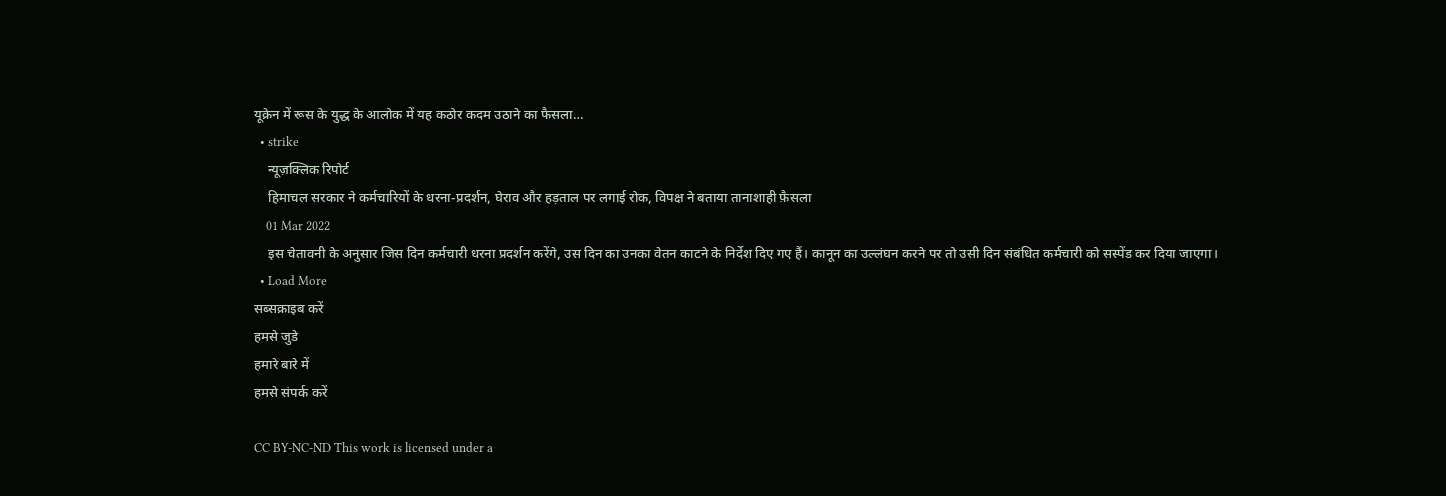यूक्रेन में रूस के युद्ध के आलोक में यह कठोर कदम उठाने का फैसला…
  • strike
    न्यूज़क्लिक रिपोर्ट
    हिमाचल सरकार ने कर्मचारियों के धरना-प्रदर्शन, घेराव और हड़ताल पर लगाई रोक, विपक्ष ने बताया तानाशाही फ़ैसला
    01 Mar 2022
    इस चेतावनी के अनुसार जिस दिन कर्मचारी धरना प्रदर्शन करेंगे, उस दिन का उनका वेतन काटने के निर्देश दिए गए हैं। कानून का उल्लंघन करने पर तो उसी दिन संबंधित कर्मचारी को सस्पेंड कर दिया जाएगा।
  • Load More
सब्सक्राइब करें
हमसे जुडे
हमारे बारे में
हमसे संपर्क करें

CC BY-NC-ND This work is licensed under a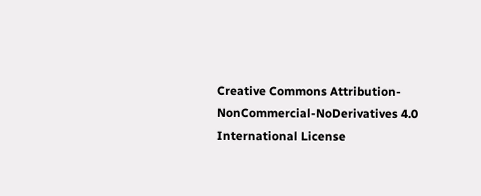Creative Commons Attribution-NonCommercial-NoDerivatives 4.0 International License